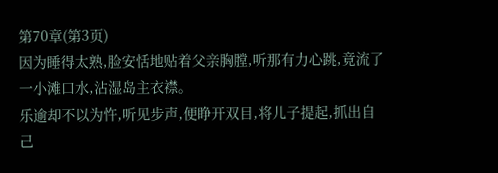第70章(第3页)
因为睡得太熟,脸安恬地贴着父亲胸膛,听那有力心跳,竟流了一小滩口水,沾湿岛主衣襟。
乐逾却不以为忤,听见步声,便睁开双目,将儿子提起,抓出自己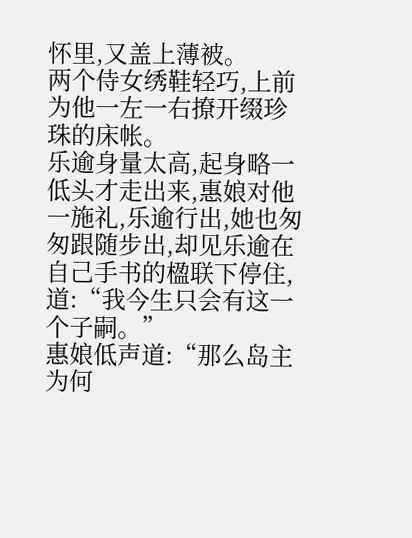怀里,又盖上薄被。
两个侍女绣鞋轻巧,上前为他一左一右撩开缀珍珠的床帐。
乐逾身量太高,起身略一低头才走出来,惠娘对他一施礼,乐逾行出,她也匆匆跟随步出,却见乐逾在自己手书的楹联下停住,道:“我今生只会有这一个子嗣。”
惠娘低声道:“那么岛主为何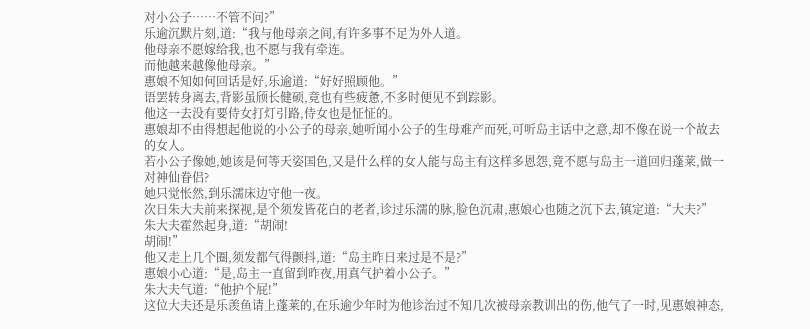对小公子……不管不问?”
乐逾沉默片刻,道:“我与他母亲之间,有许多事不足为外人道。
他母亲不愿嫁给我,也不愿与我有牵连。
而他越来越像他母亲。”
惠娘不知如何回话是好,乐逾道:“好好照顾他。”
语罢转身离去,背影虽颀长健硕,竟也有些疲惫,不多时便见不到踪影。
他这一去没有要侍女打灯引路,侍女也是怔怔的。
惠娘却不由得想起他说的小公子的母亲,她听闻小公子的生母难产而死,可听岛主话中之意,却不像在说一个故去的女人。
若小公子像她,她该是何等天姿国色,又是什么样的女人能与岛主有这样多恩怨,竟不愿与岛主一道回归蓬莱,做一对神仙眷侣?
她只觉怅然,到乐濡床边守他一夜。
次日朱大夫前来探视,是个须发皆花白的老者,诊过乐濡的脉,脸色沉肃,惠娘心也随之沉下去,镇定道:“大夫?”
朱大夫霍然起身,道:“胡闹!
胡闹!”
他又走上几个圈,须发都气得颤抖,道:“岛主昨日来过是不是?”
惠娘小心道:“是,岛主一直留到昨夜,用真气护着小公子。”
朱大夫气道:“他护个屁!”
这位大夫还是乐羡鱼请上蓬莱的,在乐逾少年时为他诊治过不知几次被母亲教训出的伤,他气了一时,见惠娘神态,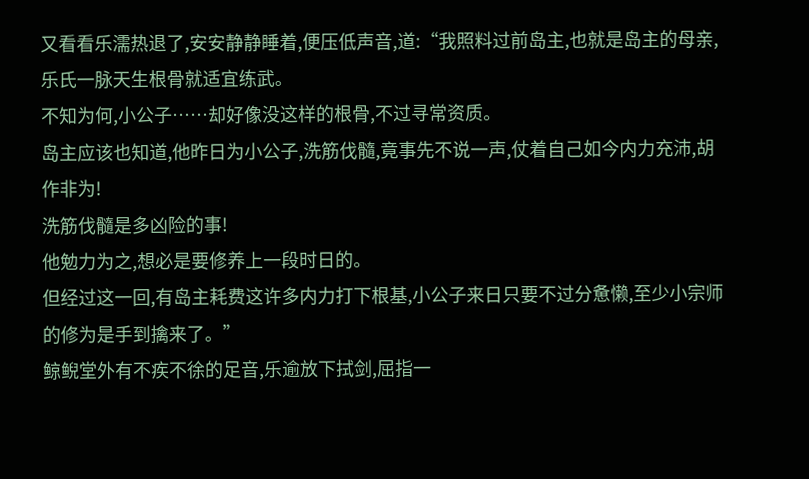又看看乐濡热退了,安安静静睡着,便压低声音,道:“我照料过前岛主,也就是岛主的母亲,乐氏一脉天生根骨就适宜练武。
不知为何,小公子……却好像没这样的根骨,不过寻常资质。
岛主应该也知道,他昨日为小公子,洗筋伐髓,竟事先不说一声,仗着自己如今内力充沛,胡作非为!
洗筋伐髓是多凶险的事!
他勉力为之,想必是要修养上一段时日的。
但经过这一回,有岛主耗费这许多内力打下根基,小公子来日只要不过分惫懒,至少小宗师的修为是手到擒来了。”
鲸鲵堂外有不疾不徐的足音,乐逾放下拭剑,屈指一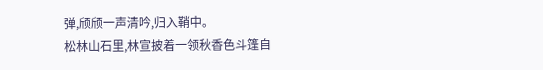弹,颀颀一声清吟,归入鞘中。
松林山石里,林宣披着一领秋香色斗篷自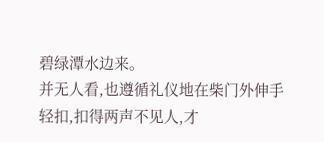碧绿潭水边来。
并无人看,也遵循礼仪地在柴门外伸手轻扣,扣得两声不见人,才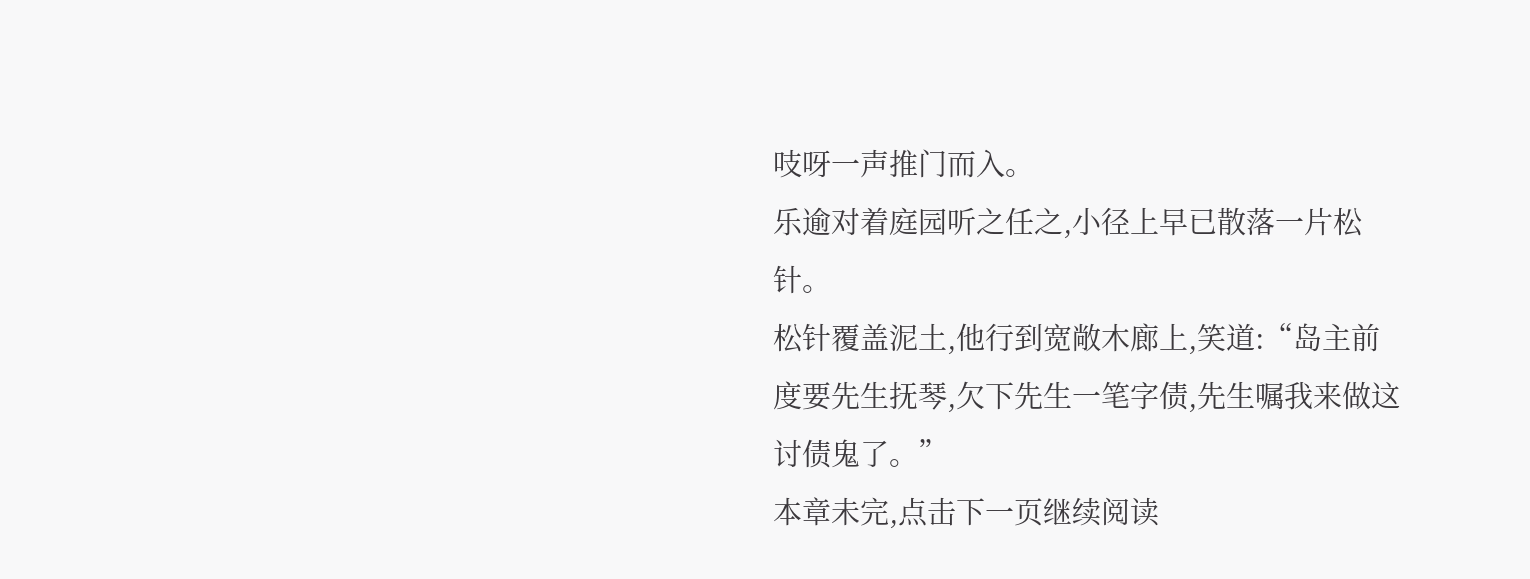吱呀一声推门而入。
乐逾对着庭园听之任之,小径上早已散落一片松针。
松针覆盖泥土,他行到宽敞木廊上,笑道:“岛主前度要先生抚琴,欠下先生一笔字债,先生嘱我来做这讨债鬼了。”
本章未完,点击下一页继续阅读